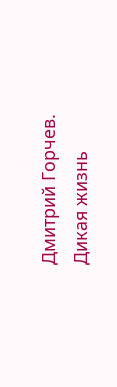Дмитрий Горчев. Дикая жизнь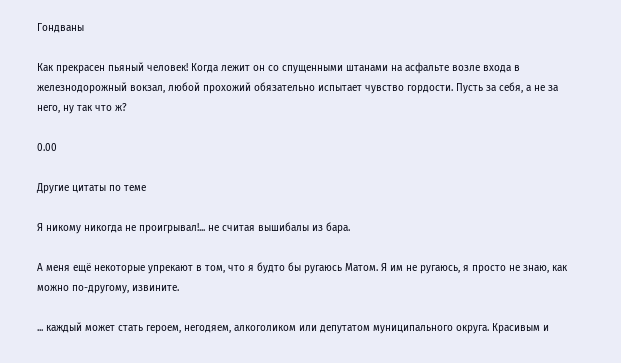Гондваны

Как прекрасен пьяный человек! Когда лежит он со спущенными штанами на асфальте возле входа в железнодорожный вокзал, любой прохожий обязательно испытает чувство гордости. Пусть за себя, а не за него, ну так что ж?

0.00

Другие цитаты по теме

Я никому никогда не проигрывал!... не считая вышибалы из бара.

А меня ещё некоторые упрекают в том, что я будто бы ругаюсь Матом. Я им не ругаюсь, я просто не знаю, как можно по-другому, извините.

... каждый может стать героем, негодяем, алкоголиком или депутатом муниципального округа. Красивым и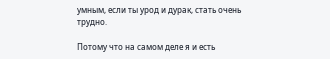умным, если ты урод и дурак, стать очень трудно.

Потому что на самом деле я и есть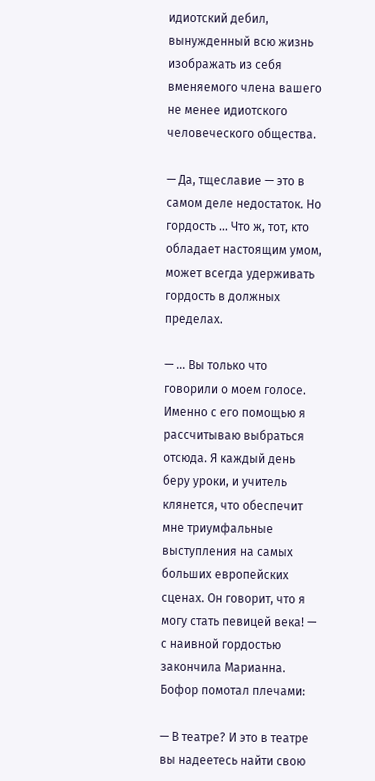идиотский дебил, вынужденный всю жизнь изображать из себя вменяемого члена вашего не менее идиотского человеческого общества.

— Да, тщеславие — это в самом деле недостаток. Но гордость … Что ж, тот, кто обладает настоящим умом, может всегда удерживать гордость в должных пределах.

— ... Вы только что говорили о моем голосе. Именно с его помощью я рассчитываю выбраться отсюда. Я каждый день беру уроки, и учитель клянется, что обеспечит мне триумфальные выступления на самых больших европейских сценах. Он говорит, что я могу стать певицей века! — с наивной гордостью закончила Марианна. Бофор помотал плечами:

— В театре? И это в театре вы надеетесь найти свою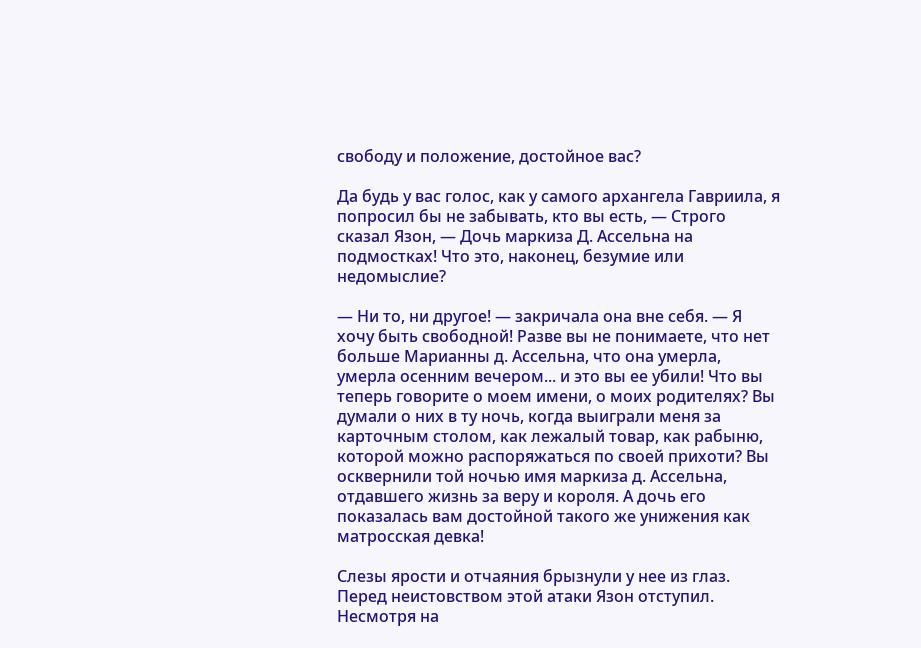свободу и положение, достойное вас?

Да будь у вас голос, как у самого архангела Гавриила, я попросил бы не забывать, кто вы есть, — Строго сказал Язон, — Дочь маркиза Д. Ассельна на подмостках! Что это, наконец, безумие или недомыслие?

— Ни то, ни другое! — закричала она вне себя. — Я хочу быть свободной! Разве вы не понимаете, что нет больше Марианны д. Ассельна, что она умерла, умерла осенним вечером... и это вы ее убили! Что вы теперь говорите о моем имени, о моих родителях? Вы думали о них в ту ночь, когда выиграли меня за карточным столом, как лежалый товар, как рабыню, которой можно распоряжаться по своей прихоти? Вы осквернили той ночью имя маркиза д. Ассельна, отдавшего жизнь за веру и короля. А дочь его показалась вам достойной такого же унижения как матросская девка!

Слезы ярости и отчаяния брызнули у нее из глаз. Перед неистовством этой атаки Язон отступил. Несмотря на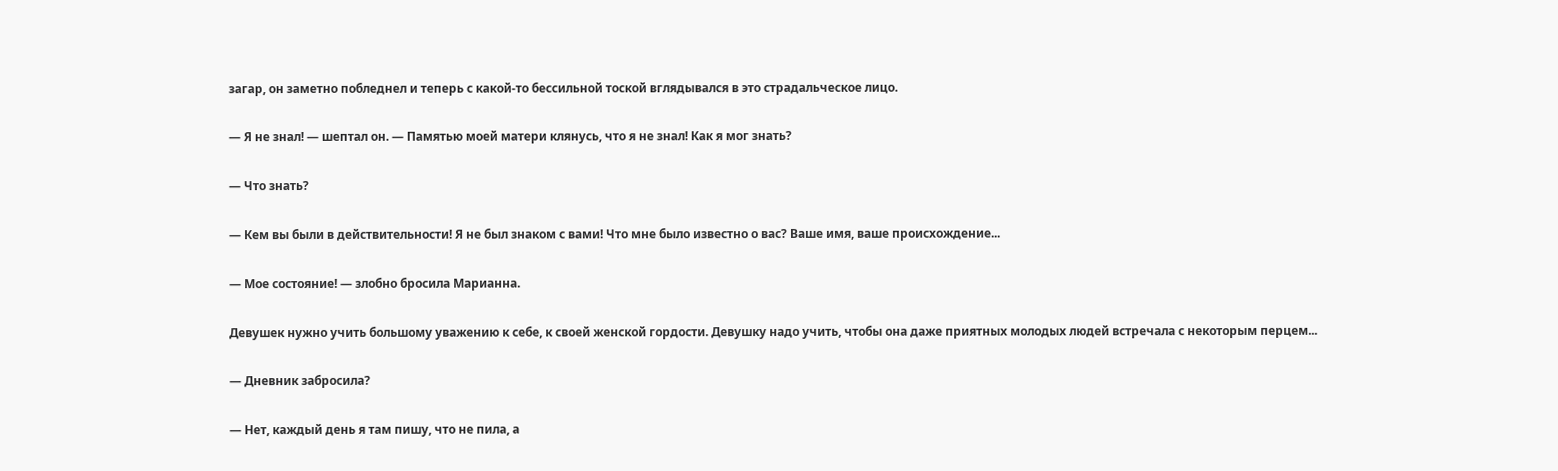загар, он заметно побледнел и теперь с какой-то бессильной тоской вглядывался в это страдальческое лицо.

— Я не знал! — шептал он. — Памятью моей матери клянусь, что я не знал! Как я мог знать?

— Что знать?

— Кем вы были в действительности! Я не был знаком с вами! Что мне было известно о вас? Ваше имя, ваше происхождение...

— Мое состояние! — злобно бросила Марианна.

Девушек нужно учить большому уважению к себе, к своей женской гордости. Девушку надо учить, чтобы она даже приятных молодых людей встречала с некоторым перцем...

— Дневник забросила?

— Нет, каждый день я там пишу, что не пила, а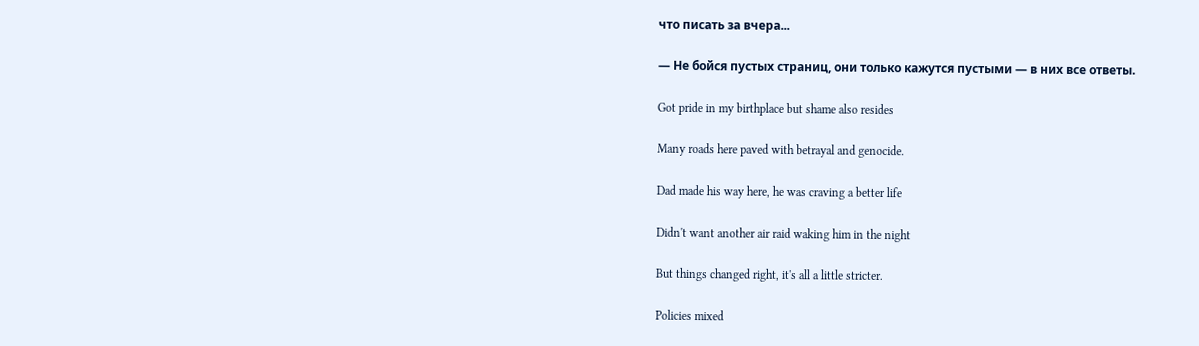что писать за вчера...

— Не бойся пустых страниц, они только кажутся пустыми — в них все ответы.

Got pride in my birthplace but shame also resides

Many roads here paved with betrayal and genocide.

Dad made his way here, he was craving a better life

Didn't want another air raid waking him in the night

But things changed right, it's all a little stricter.

Policies mixed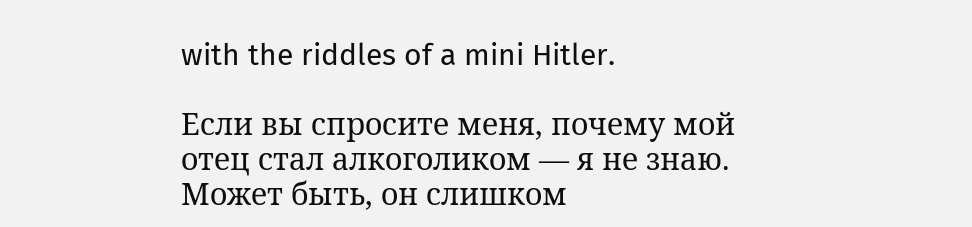with the riddles of a mini Hitler.

Если вы спросите меня, почему мой отец стал алкоголиком — я не знаю. Может быть, он слишком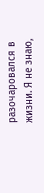разочаровался в жизни. Я не знаю,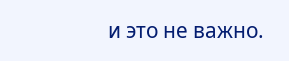и это не важно.